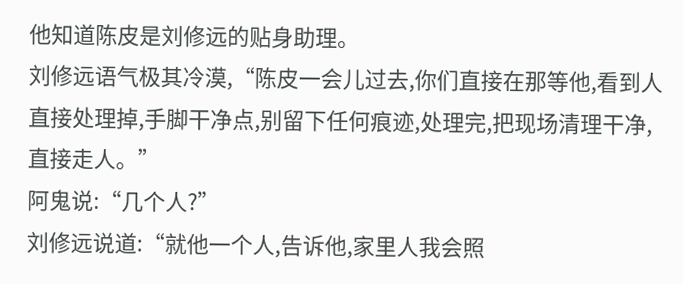他知道陈皮是刘修远的贴身助理。
刘修远语气极其冷漠,“陈皮一会儿过去,你们直接在那等他,看到人直接处理掉,手脚干净点,别留下任何痕迹,处理完,把现场清理干净,直接走人。”
阿鬼说:“几个人?”
刘修远说道:“就他一个人,告诉他,家里人我会照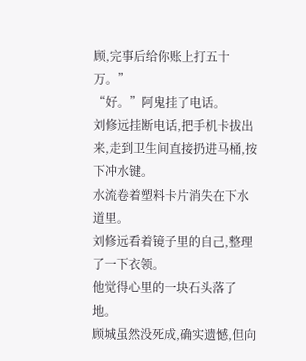顾,完事后给你账上打五十万。”
“好。”阿鬼挂了电话。
刘修远挂断电话,把手机卡拔出来,走到卫生间直接扔进马桶,按下冲水键。
水流卷着塑料卡片消失在下水道里。
刘修远看着镜子里的自己,整理了一下衣领。
他觉得心里的一块石头落了地。
顾城虽然没死成,确实遗憾,但向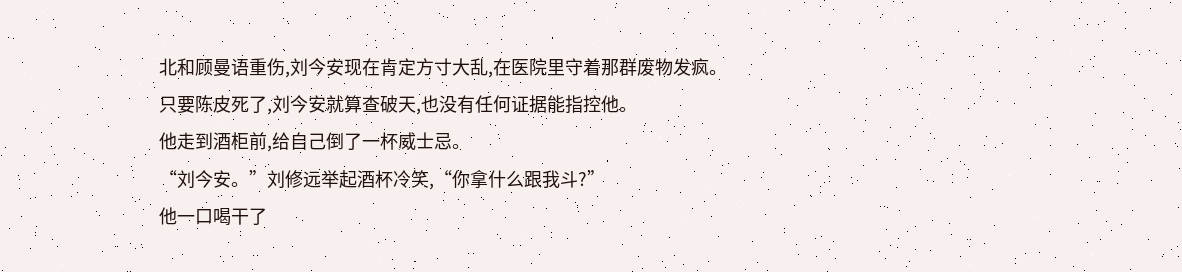北和顾曼语重伤,刘今安现在肯定方寸大乱,在医院里守着那群废物发疯。
只要陈皮死了,刘今安就算查破天,也没有任何证据能指控他。
他走到酒柜前,给自己倒了一杯威士忌。
“刘今安。”刘修远举起酒杯冷笑,“你拿什么跟我斗?”
他一口喝干了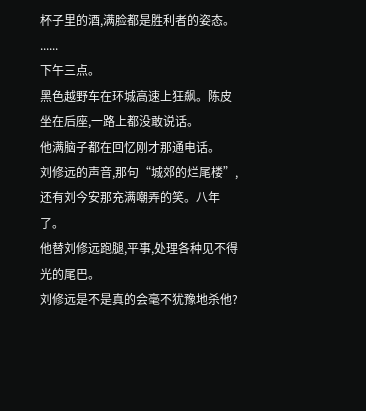杯子里的酒,满脸都是胜利者的姿态。
......
下午三点。
黑色越野车在环城高速上狂飙。陈皮坐在后座,一路上都没敢说话。
他满脑子都在回忆刚才那通电话。
刘修远的声音,那句“城郊的烂尾楼”,还有刘今安那充满嘲弄的笑。八年了。
他替刘修远跑腿,平事,处理各种见不得光的尾巴。
刘修远是不是真的会毫不犹豫地杀他?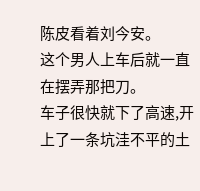陈皮看着刘今安。
这个男人上车后就一直在摆弄那把刀。
车子很快就下了高速,开上了一条坑洼不平的土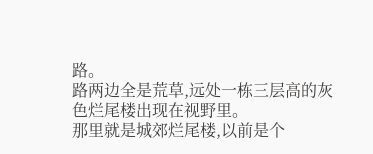路。
路两边全是荒草,远处一栋三层高的灰色烂尾楼出现在视野里。
那里就是城郊烂尾楼,以前是个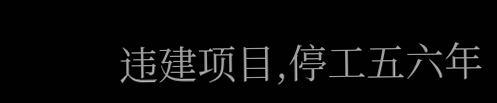违建项目,停工五六年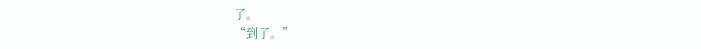了。
“到了。”